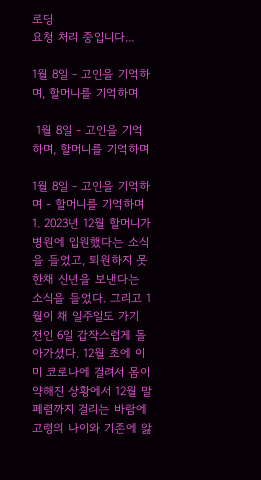로딩
요청 처리 중입니다...

1월 8일 - 고인을 기억하며, 할머니를 기억하며

 1월 8일 - 고인을 기억하며, 할머니를 기억하며

1월 8일 - 고인을 기억하며 - 할머니를 기억하며 1. 2023년 12월 할머니가 병원에 입원했다는 소식을 들었고, 퇴원하지 못한채 신년을 보낸다는 소식을 들었다. 그리고 1월이 채 일주일도 가기 전인 6일 갑작스럽게 돌아가셨다. 12월 초에 이미 코로나에 걸려서 몸이 약해진 상황에서 12월 말 폐렴까지 걸리는 바람에 고령의 나이와 기존에 앓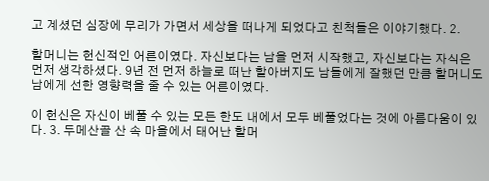고 계셨던 심장에 무리가 가면서 세상을 떠나게 되었다고 친척들은 이야기했다. 2.

할머니는 헌신적인 어른이였다. 자신보다는 남을 먼저 시작했고, 자신보다는 자식은 먼저 생각하셨다. 9년 전 먼저 하늘로 떠난 할아버지도 남들에게 잘했던 만큼 할머니도 남에게 선한 영향력을 줄 수 있는 어른이였다.

이 헌신은 자신이 베풀 수 있는 모든 한도 내에서 모두 베풀었다는 것에 아름다움이 있다. 3. 두메산골 산 속 마을에서 태어난 할머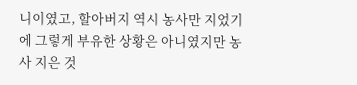니이였고, 할아버지 역시 농사만 지었기에 그렇게 부유한 상황은 아니였지만 농사 지은 것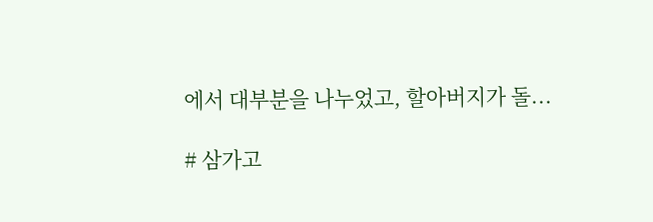에서 대부분을 나누었고, 할아버지가 돌...

# 삼가고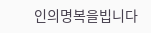인의명복을빕니다